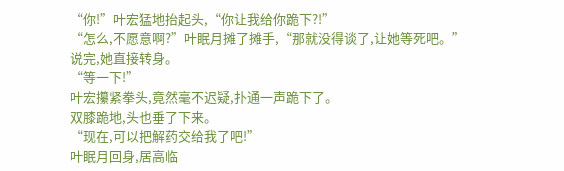“你!”叶宏猛地抬起头,“你让我给你跪下?!”
“怎么,不愿意啊?”叶眠月摊了摊手,“那就没得谈了,让她等死吧。”
说完,她直接转身。
“等一下!”
叶宏攥紧拳头,竟然毫不迟疑,扑通一声跪下了。
双膝跪地,头也垂了下来。
“现在,可以把解药交给我了吧!”
叶眠月回身,居高临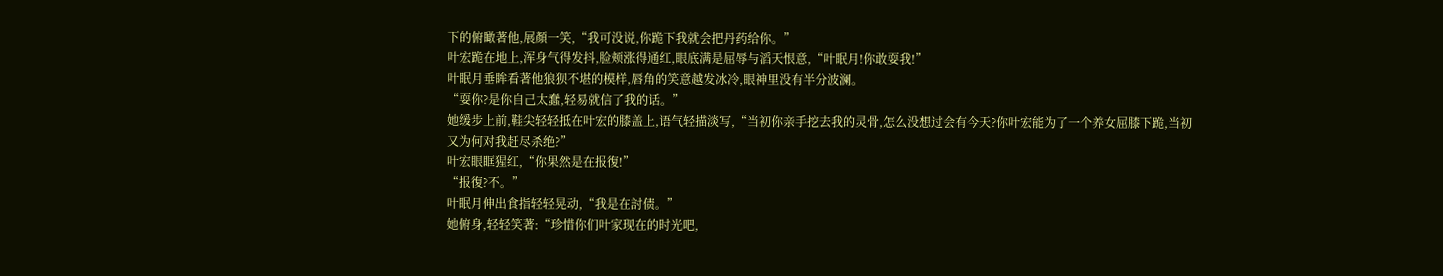下的俯瞰著他,展顏一笑,“我可没说,你跪下我就会把丹药给你。”
叶宏跪在地上,浑身气得发抖,脸颊涨得通红,眼底满是屈辱与滔天恨意,“叶眠月!你敢耍我!”
叶眠月垂眸看著他狼狈不堪的模样,唇角的笑意越发冰冷,眼神里没有半分波澜。
“耍你?是你自己太蠢,轻易就信了我的话。”
她缓步上前,鞋尖轻轻抵在叶宏的膝盖上,语气轻描淡写,“当初你亲手挖去我的灵骨,怎么没想过会有今天?你叶宏能为了一个养女屈膝下跪,当初又为何对我赶尽杀绝?”
叶宏眼眶猩红,“你果然是在报復!”
“报復?不。”
叶眠月伸出食指轻轻晃动,“我是在討债。”
她俯身,轻轻笑著:“珍惜你们叶家现在的时光吧,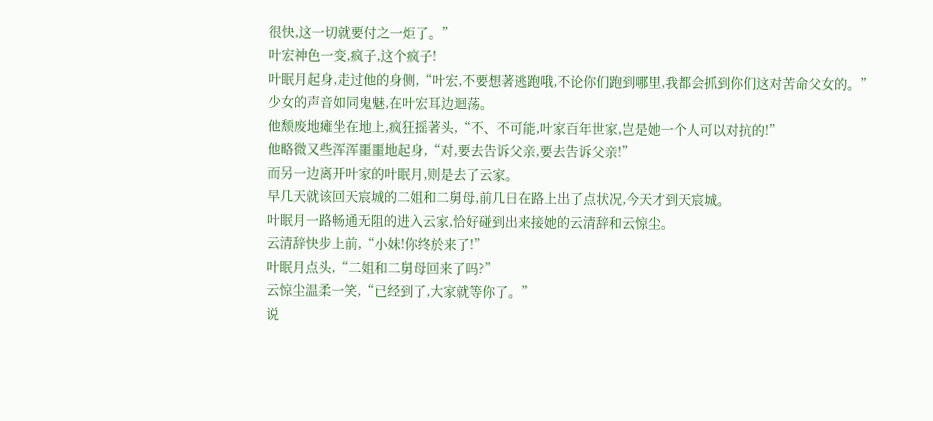很快,这一切就要付之一炬了。”
叶宏神色一变,疯子,这个疯子!
叶眠月起身,走过他的身侧,“叶宏,不要想著逃跑哦,不论你们跑到哪里,我都会抓到你们这对苦命父女的。”
少女的声音如同鬼魅,在叶宏耳边迴荡。
他颓废地瘫坐在地上,疯狂摇著头,“不、不可能,叶家百年世家,岂是她一个人可以对抗的!”
他略微又些浑浑噩噩地起身,“对,要去告诉父亲,要去告诉父亲!”
而另一边离开叶家的叶眠月,则是去了云家。
早几天就该回天宸城的二姐和二舅母,前几日在路上出了点状况,今天才到天宸城。
叶眠月一路畅通无阻的进入云家,恰好碰到出来接她的云清辞和云惊尘。
云清辞快步上前,“小妹!你终於来了!”
叶眠月点头,“二姐和二舅母回来了吗?”
云惊尘温柔一笑,“已经到了,大家就等你了。”
说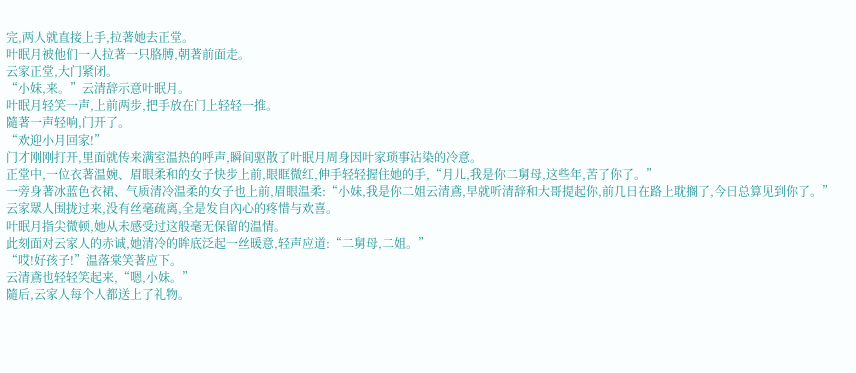完,两人就直接上手,拉著她去正堂。
叶眠月被他们一人拉著一只胳膊,朝著前面走。
云家正堂,大门紧闭。
“小妹,来。”云清辞示意叶眠月。
叶眠月轻笑一声,上前两步,把手放在门上轻轻一推。
隨著一声轻响,门开了。
“欢迎小月回家!”
门才刚刚打开,里面就传来满室温热的呼声,瞬间驱散了叶眠月周身因叶家琐事沾染的冷意。
正堂中,一位衣著温婉、眉眼柔和的女子快步上前,眼眶微红,伸手轻轻握住她的手,“月儿,我是你二舅母,这些年,苦了你了。”
一旁身著冰蓝色衣裙、气质清冷温柔的女子也上前,眉眼温柔:“小妹,我是你二姐云清鳶,早就听清辞和大哥提起你,前几日在路上耽搁了,今日总算见到你了。”
云家眾人围拢过来,没有丝毫疏离,全是发自內心的疼惜与欢喜。
叶眠月指尖微顿,她从未感受过这般毫无保留的温情。
此刻面对云家人的赤诚,她清冷的眸底泛起一丝暖意,轻声应道:“二舅母,二姐。”
“哎!好孩子!”温落棠笑著应下。
云清鳶也轻轻笑起来,“嗯,小妹。”
隨后,云家人每个人都送上了礼物。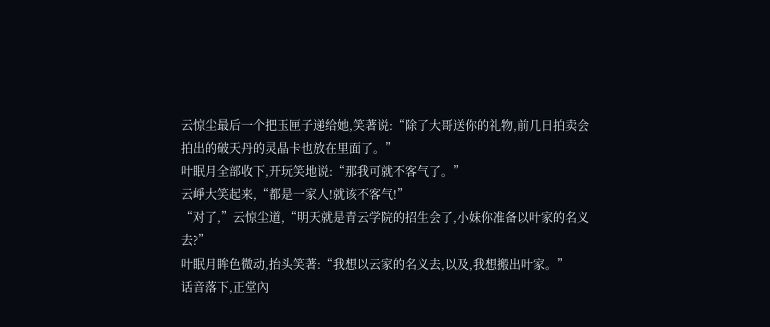云惊尘最后一个把玉匣子递给她,笑著说:“除了大哥送你的礼物,前几日拍卖会拍出的破天丹的灵晶卡也放在里面了。”
叶眠月全部收下,开玩笑地说:“那我可就不客气了。”
云崢大笑起来,“都是一家人!就该不客气!”
“对了,”云惊尘道,“明天就是青云学院的招生会了,小妹你准备以叶家的名义去?”
叶眠月眸色微动,抬头笑著:“我想以云家的名义去,以及,我想搬出叶家。”
话音落下,正堂內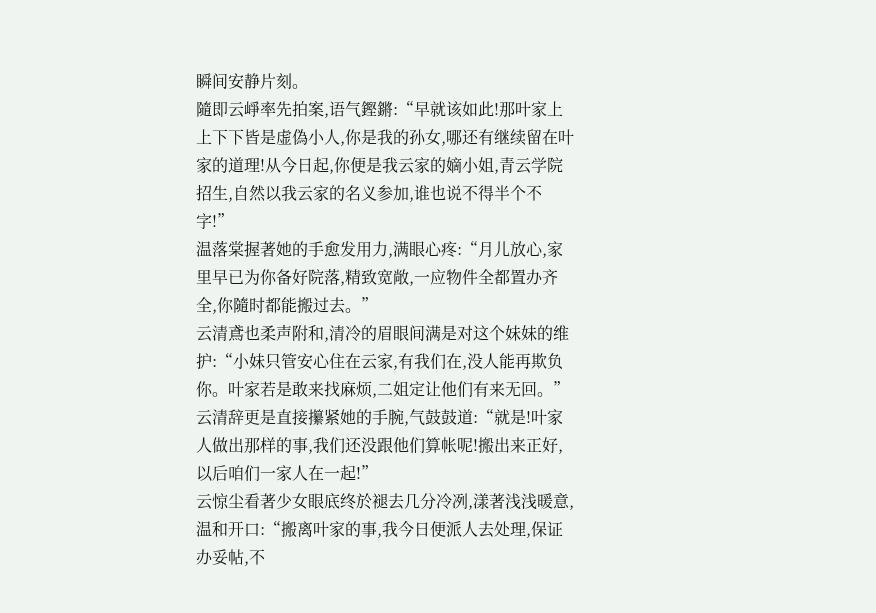瞬间安静片刻。
隨即云崢率先拍案,语气鏗鏘:“早就该如此!那叶家上上下下皆是虚偽小人,你是我的孙女,哪还有继续留在叶家的道理!从今日起,你便是我云家的嫡小姐,青云学院招生,自然以我云家的名义参加,谁也说不得半个不字!”
温落棠握著她的手愈发用力,满眼心疼:“月儿放心,家里早已为你备好院落,精致宽敞,一应物件全都置办齐全,你隨时都能搬过去。”
云清鳶也柔声附和,清冷的眉眼间满是对这个妹妹的维护:“小妹只管安心住在云家,有我们在,没人能再欺负你。叶家若是敢来找麻烦,二姐定让他们有来无回。”
云清辞更是直接攥紧她的手腕,气鼓鼓道:“就是!叶家人做出那样的事,我们还没跟他们算帐呢!搬出来正好,以后咱们一家人在一起!”
云惊尘看著少女眼底终於褪去几分冷冽,漾著浅浅暖意,温和开口:“搬离叶家的事,我今日便派人去处理,保证办妥帖,不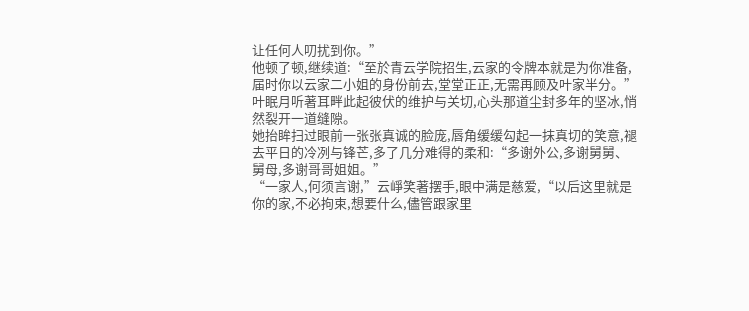让任何人叨扰到你。”
他顿了顿,继续道:“至於青云学院招生,云家的令牌本就是为你准备,届时你以云家二小姐的身份前去,堂堂正正,无需再顾及叶家半分。”
叶眠月听著耳畔此起彼伏的维护与关切,心头那道尘封多年的坚冰,悄然裂开一道缝隙。
她抬眸扫过眼前一张张真诚的脸庞,唇角缓缓勾起一抹真切的笑意,褪去平日的冷冽与锋芒,多了几分难得的柔和:“多谢外公,多谢舅舅、舅母,多谢哥哥姐姐。”
“一家人,何须言谢,”云崢笑著摆手,眼中满是慈爱,“以后这里就是你的家,不必拘束,想要什么,儘管跟家里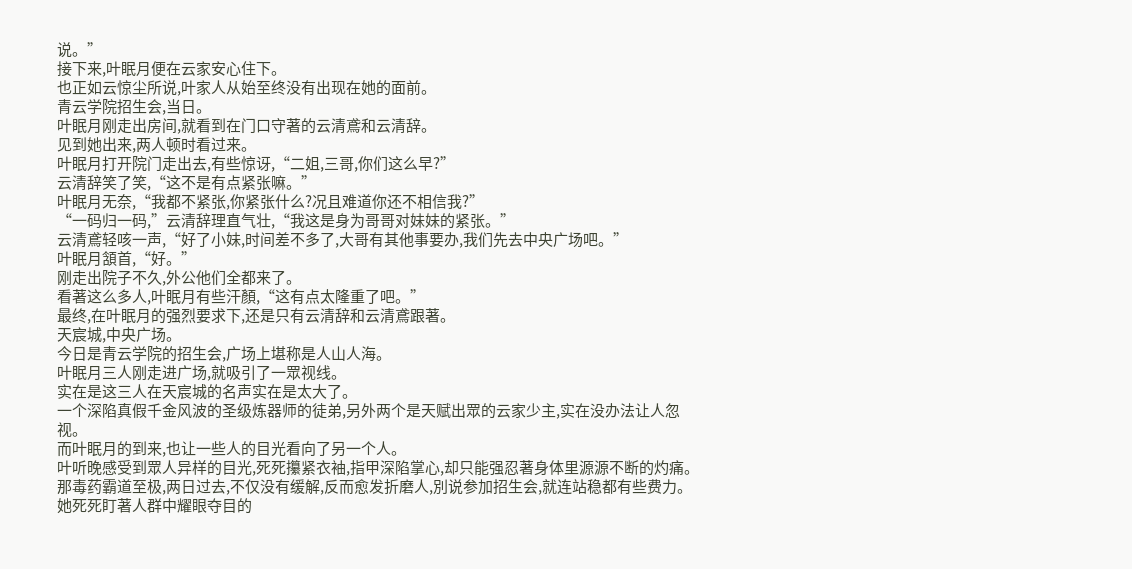说。”
接下来,叶眠月便在云家安心住下。
也正如云惊尘所说,叶家人从始至终没有出现在她的面前。
青云学院招生会,当日。
叶眠月刚走出房间,就看到在门口守著的云清鳶和云清辞。
见到她出来,两人顿时看过来。
叶眠月打开院门走出去,有些惊讶,“二姐,三哥,你们这么早?”
云清辞笑了笑,“这不是有点紧张嘛。”
叶眠月无奈,“我都不紧张,你紧张什么?况且难道你还不相信我?”
“一码归一码,”云清辞理直气壮,“我这是身为哥哥对妹妹的紧张。”
云清鳶轻咳一声,“好了小妹,时间差不多了,大哥有其他事要办,我们先去中央广场吧。”
叶眠月頷首,“好。”
刚走出院子不久,外公他们全都来了。
看著这么多人,叶眠月有些汗顏,“这有点太隆重了吧。”
最终,在叶眠月的强烈要求下,还是只有云清辞和云清鳶跟著。
天宸城,中央广场。
今日是青云学院的招生会,广场上堪称是人山人海。
叶眠月三人刚走进广场,就吸引了一眾视线。
实在是这三人在天宸城的名声实在是太大了。
一个深陷真假千金风波的圣级炼器师的徒弟,另外两个是天赋出眾的云家少主,实在没办法让人忽视。
而叶眠月的到来,也让一些人的目光看向了另一个人。
叶听晚感受到眾人异样的目光,死死攥紧衣袖,指甲深陷掌心,却只能强忍著身体里源源不断的灼痛。
那毒药霸道至极,两日过去,不仅没有缓解,反而愈发折磨人,別说参加招生会,就连站稳都有些费力。
她死死盯著人群中耀眼夺目的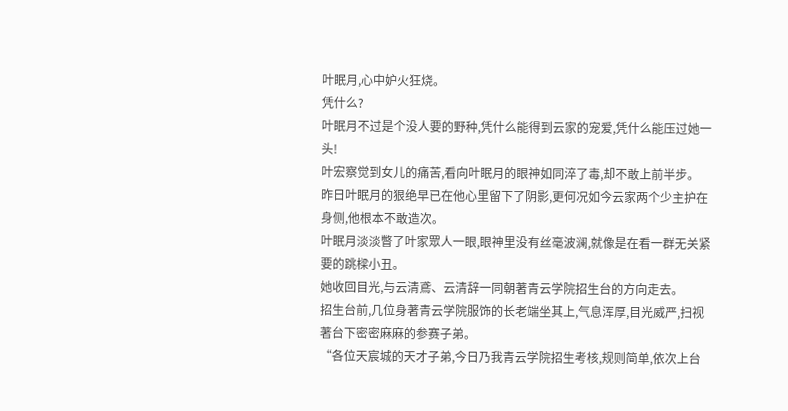叶眠月,心中妒火狂烧。
凭什么?
叶眠月不过是个没人要的野种,凭什么能得到云家的宠爱,凭什么能压过她一头!
叶宏察觉到女儿的痛苦,看向叶眠月的眼神如同淬了毒,却不敢上前半步。
昨日叶眠月的狠绝早已在他心里留下了阴影,更何况如今云家两个少主护在身侧,他根本不敢造次。
叶眠月淡淡瞥了叶家眾人一眼,眼神里没有丝毫波澜,就像是在看一群无关紧要的跳樑小丑。
她收回目光,与云清鳶、云清辞一同朝著青云学院招生台的方向走去。
招生台前,几位身著青云学院服饰的长老端坐其上,气息浑厚,目光威严,扫视著台下密密麻麻的参赛子弟。
“各位天宸城的天才子弟,今日乃我青云学院招生考核,规则简单,依次上台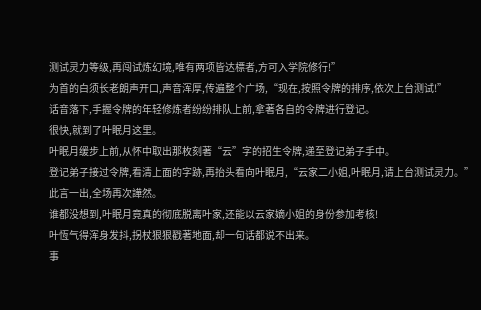测试灵力等级,再闯试炼幻境,唯有两项皆达標者,方可入学院修行!”
为首的白须长老朗声开口,声音浑厚,传遍整个广场,“现在,按照令牌的排序,依次上台测试!”
话音落下,手握令牌的年轻修炼者纷纷排队上前,拿著各自的令牌进行登记。
很快,就到了叶眠月这里。
叶眠月缓步上前,从怀中取出那枚刻著“云”字的招生令牌,递至登记弟子手中。
登记弟子接过令牌,看清上面的字跡,再抬头看向叶眠月,“云家二小姐,叶眠月,请上台测试灵力。”
此言一出,全场再次譁然。
谁都没想到,叶眠月竟真的彻底脱离叶家,还能以云家嫡小姐的身份参加考核!
叶恆气得浑身发抖,拐杖狠狠戳著地面,却一句话都说不出来。
事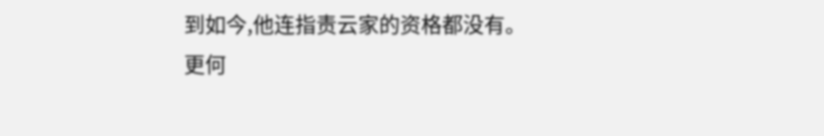到如今,他连指责云家的资格都没有。
更何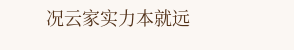况云家实力本就远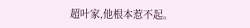超叶家,他根本惹不起。